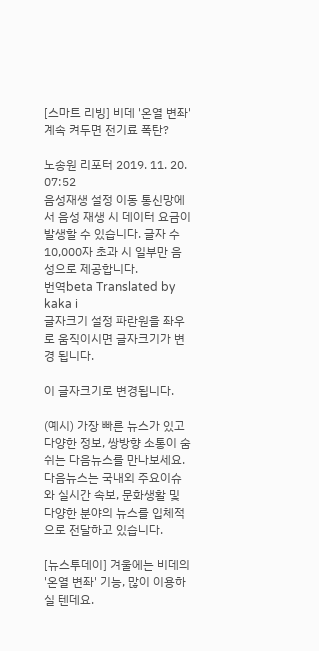[스마트 리빙] 비데 '온열 변좌' 계속 켜두면 전기료 폭탄?

노송원 리포터 2019. 11. 20. 07:52
음성재생 설정 이동 통신망에서 음성 재생 시 데이터 요금이 발생할 수 있습니다. 글자 수 10,000자 초과 시 일부만 음성으로 제공합니다.
번역beta Translated by kaka i
글자크기 설정 파란원을 좌우로 움직이시면 글자크기가 변경 됩니다.

이 글자크기로 변경됩니다.

(예시) 가장 빠른 뉴스가 있고 다양한 정보, 쌍방향 소통이 숨쉬는 다음뉴스를 만나보세요. 다음뉴스는 국내외 주요이슈와 실시간 속보, 문화생활 및 다양한 분야의 뉴스를 입체적으로 전달하고 있습니다.

[뉴스투데이] 겨울에는 비데의 '온열 변좌' 기능, 많이 이용하실 텐데요.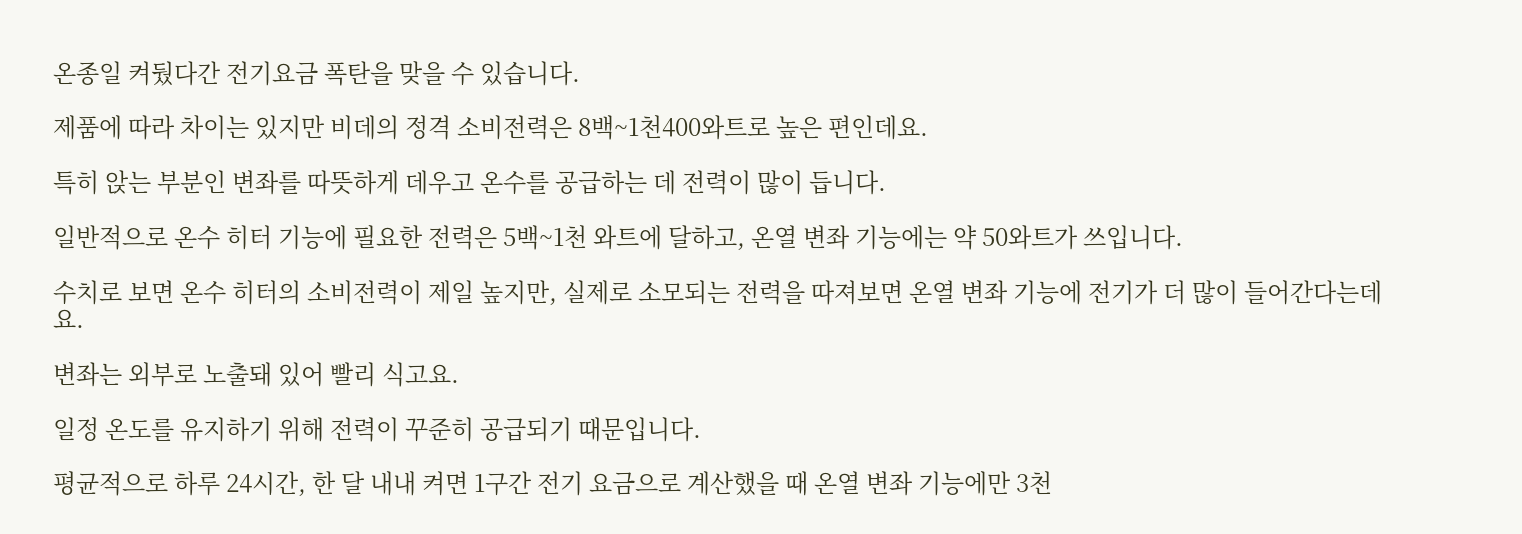온종일 켜뒀다간 전기요금 폭탄을 맞을 수 있습니다.

제품에 따라 차이는 있지만 비데의 정격 소비전력은 8백~1천400와트로 높은 편인데요.

특히 앉는 부분인 변좌를 따뜻하게 데우고 온수를 공급하는 데 전력이 많이 듭니다.

일반적으로 온수 히터 기능에 필요한 전력은 5백~1천 와트에 달하고, 온열 변좌 기능에는 약 50와트가 쓰입니다.

수치로 보면 온수 히터의 소비전력이 제일 높지만, 실제로 소모되는 전력을 따져보면 온열 변좌 기능에 전기가 더 많이 들어간다는데요.

변좌는 외부로 노출돼 있어 빨리 식고요.

일정 온도를 유지하기 위해 전력이 꾸준히 공급되기 때문입니다.

평균적으로 하루 24시간, 한 달 내내 켜면 1구간 전기 요금으로 계산했을 때 온열 변좌 기능에만 3천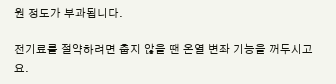원 정도가 부과됩니다.

전기료를 절약하려면 춥지 않을 땐 온열 변좌 기능을 꺼두시고요.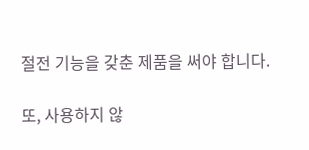절전 기능을 갖춘 제품을 써야 합니다.

또, 사용하지 않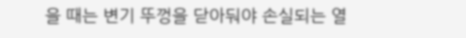을 때는 변기 뚜껑을 닫아둬야 손실되는 열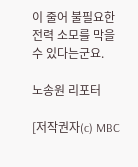이 줄어 불필요한 전력 소모를 막을 수 있다는군요.

노송원 리포터

[저작권자(c) MBC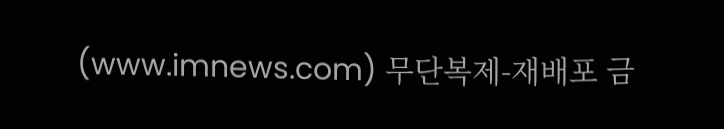(www.imnews.com) 무단복제-재배포 금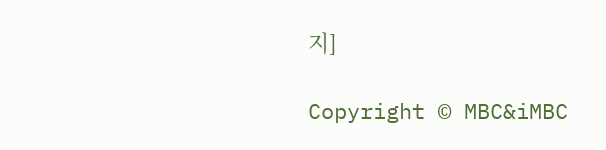지]

Copyright © MBC&iMBC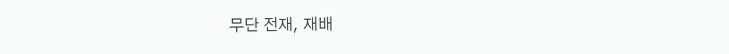무단 전재, 재배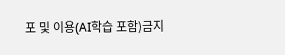포 및 이용(AI학습 포함)금지